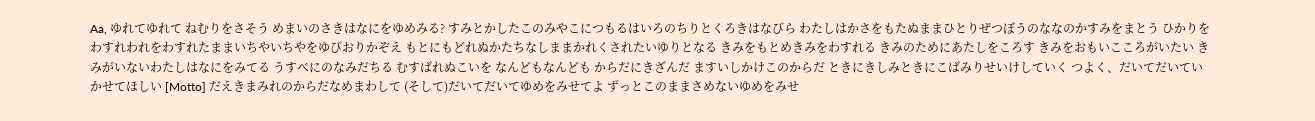Aa, ゆれてゆれて ねむりをさそう めまいのさきはなにをゆめみる? すみとかしたこのみやこにつもるはいろのちりとくろきはなびら わたしはかさをもたぬままひとりぜつぼうのななのかすみをまとう ひかりをわすれわれをわすれたままいちやいちやをゆびおりかぞえ もとにもどれぬかたちなしままかれくされたいゆりとなる きみをもとめきみをわすれる きみのためにあたしをころす きみをおもいこころがいたい きみがいないわたしはなにをみてる うすべにのなみだちる むすばれぬこいを なんどもなんども からだにきざんだ ますいしかけこのからだ ときにきしみときにこばみりせいけしていく つよく、だいてだいていかせてほしい [Motto] だえきまみれのからだなめまわして (そして)だいてだいてゆめをみせてよ ずっとこのままさめないゆめをみせ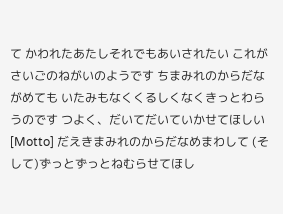て かわれたあたしそれでもあいされたい これがさいごのねがいのようです ちまみれのからだながめても いたみもなくくるしくなくきっとわらうのです つよく、だいてだいていかせてほしい [Motto] だえきまみれのからだなめまわして (そして)ずっとずっとねむらせてほし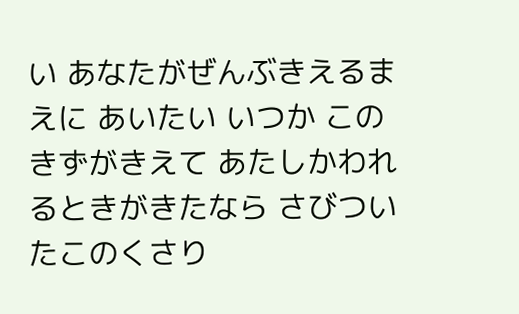い あなたがぜんぶきえるまえに あいたい いつか このきずがきえて あたしかわれるときがきたなら さびついたこのくさり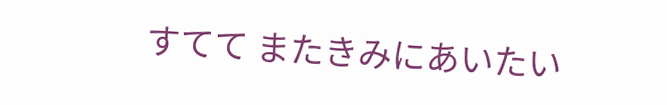すてて またきみにあいたい